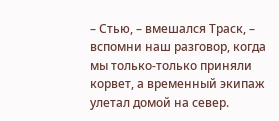– Стью, – вмешался Траск, – вспомни наш разговор, когда мы только-только приняли корвет, а временный экипаж улетал домой на север.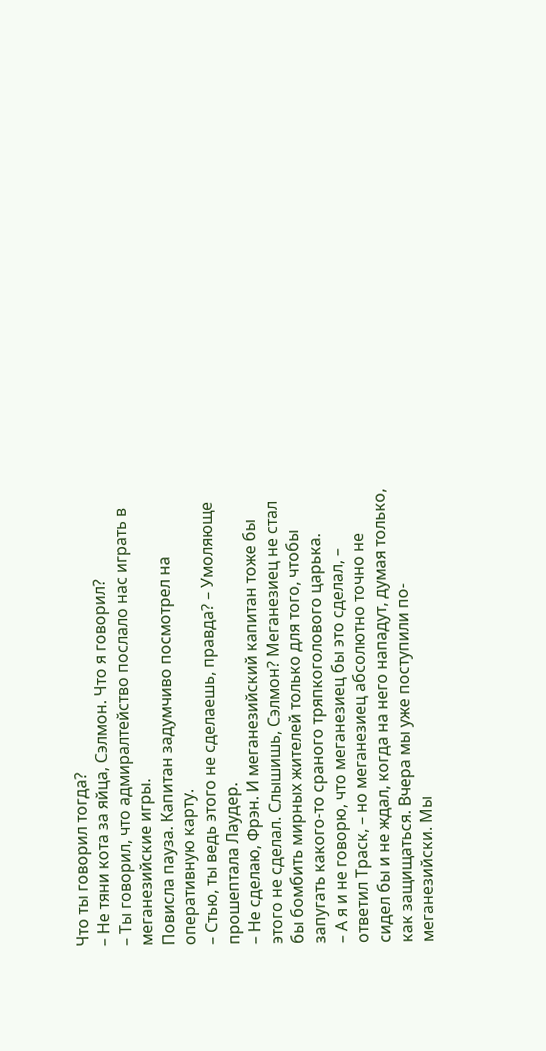Что ты говорил тогда?
– Не тяни кота за яйца, Сэлмон. Что я говорил?
– Ты говорил, что адмиралтейство послало нас играть в меганезийские игры.
Повисла пауза. Капитан задумчиво посмотрел на оперативную карту.
– Стью, ты ведь этого не сделаешь, правда? – Умоляюще прошептала Лаудер.
– Не сделаю, Фрэн. И меганезийский капитан тоже бы этого не сделал. Слышишь, Сэлмон? Меганезиец не стал бы бомбить мирных жителей только для того, чтобы запугать какого-то сраного тряпкоголового царька.
– А я и не говорю, что меганезиец бы это сделал, – ответил Траск, – но меганезиец абсолютно точно не сидел бы и не ждал, когда на него нападут, думая только, как защищаться. Вчера мы уже поступили по-меганезийски. Мы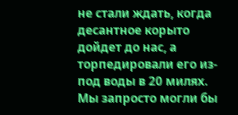не стали ждать, когда десантное корыто дойдет до нас, а торпедировали его из-под воды в 20 милях. Мы запросто могли бы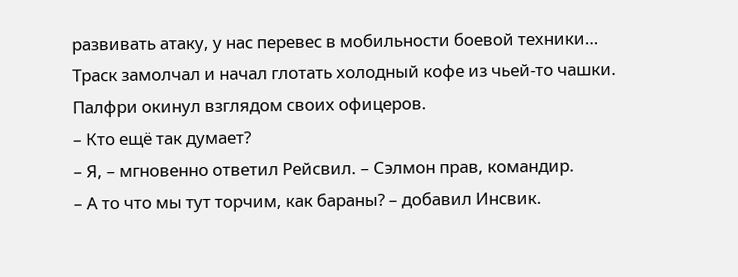развивать атаку, у нас перевес в мобильности боевой техники…
Траск замолчал и начал глотать холодный кофе из чьей-то чашки. Палфри окинул взглядом своих офицеров.
– Кто ещё так думает?
– Я, – мгновенно ответил Рейсвил. – Сэлмон прав, командир.
– А то что мы тут торчим, как бараны? – добавил Инсвик.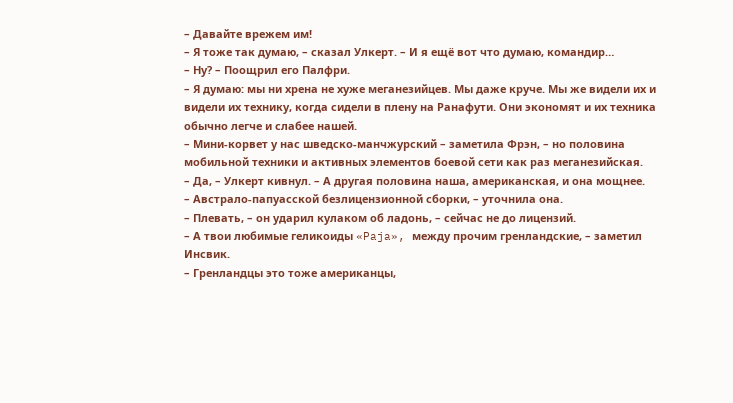– Давайте врежем им!
– Я тоже так думаю, – сказал Улкерт. – И я ещё вот что думаю, командир…
– Ну? – Поощрил его Палфри.
– Я думаю: мы ни хрена не хуже меганезийцев. Мы даже круче. Мы же видели их и видели их технику, когда сидели в плену на Ранафути. Они экономят и их техника обычно легче и слабее нашей.
– Мини-корвет у нас шведско-манчжурский – заметила Фрэн, – но половина мобильной техники и активных элементов боевой сети как раз меганезийская.
– Да, – Улкерт кивнул. – А другая половина наша, американская, и она мощнее.
– Австрало-папуасской безлицензионной сборки, – уточнила она.
– Плевать, – он ударил кулаком об ладонь, – сейчас не до лицензий.
– А твои любимые геликоиды «Paja», между прочим гренландские, – заметил Инсвик.
– Гренландцы это тоже американцы,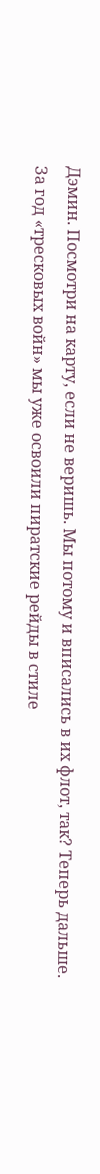Дэмин. Посмотри на карту, если не веришь. Мы потому и вписались в их флот, так? Теперь дальше. За год «тресковых войн» мы уже освоили пиратские рейды в стиле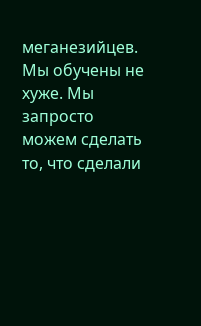меганезийцев. Мы обучены не хуже. Мы запросто можем сделать то, что сделали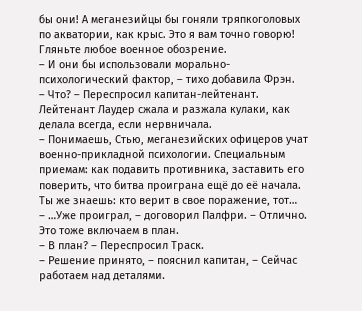бы они! А меганезийцы бы гоняли тряпкоголовых по акватории, как крыс. Это я вам точно говорю! Гляньте любое военное обозрение.
– И они бы использовали морально-психологический фактор, – тихо добавила Фрэн.
– Что? – Переспросил капитан-лейтенант.
Лейтенант Лаудер сжала и разжала кулаки, как делала всегда, если нервничала.
– Понимаешь, Стью, меганезийских офицеров учат военно-прикладной психологии. Специальным приемам: как подавить противника, заставить его поверить, что битва проиграна ещё до её начала. Ты же знаешь: кто верит в свое поражение, тот…
– …Уже проиграл, – договорил Палфри. – Отлично. Это тоже включаем в план.
– В план? – Переспросил Траск.
– Решение принято, – пояснил капитан, – Сейчас работаем над деталями.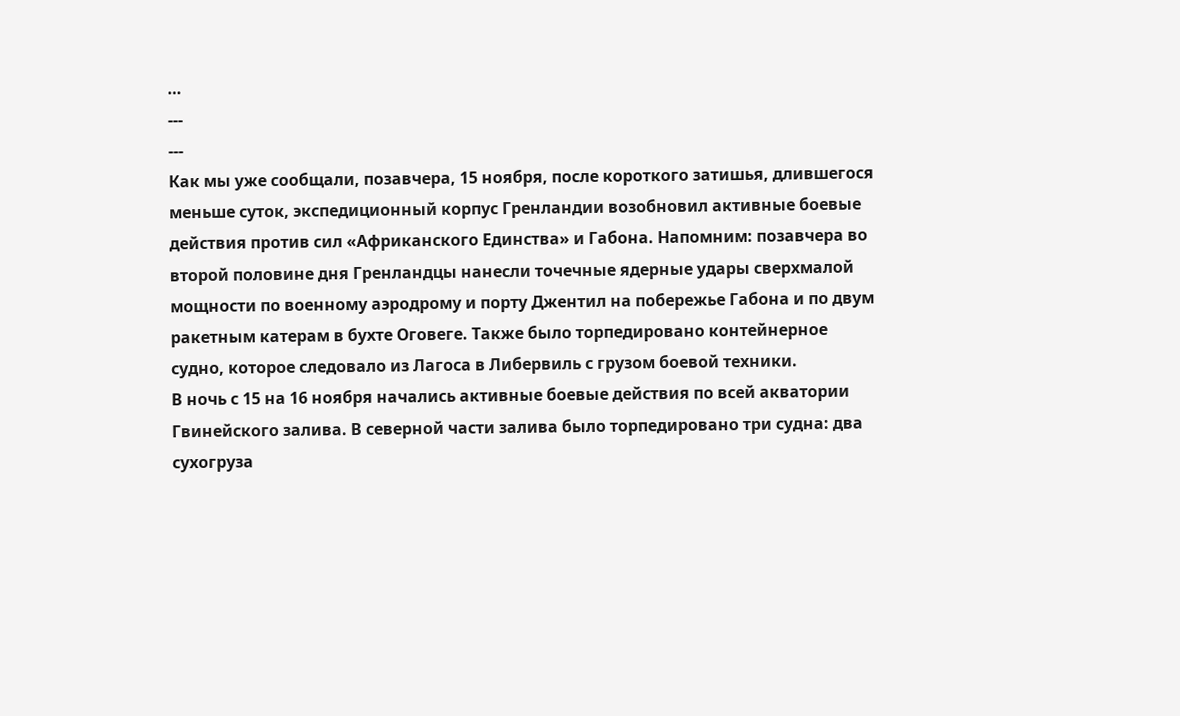…
---
---
Как мы уже сообщали, позавчера, 15 ноября, после короткого затишья, длившегося меньше суток, экспедиционный корпус Гренландии возобновил активные боевые действия против сил «Африканского Единства» и Габона. Напомним: позавчера во второй половине дня Гренландцы нанесли точечные ядерные удары сверхмалой мощности по военному аэродрому и порту Джентил на побережье Габона и по двум ракетным катерам в бухте Оговеге. Также было торпедировано контейнерное судно, которое следовало из Лагоса в Либервиль с грузом боевой техники.
В ночь с 15 на 16 ноября начались активные боевые действия по всей акватории Гвинейского залива. В северной части залива было торпедировано три судна: два сухогруза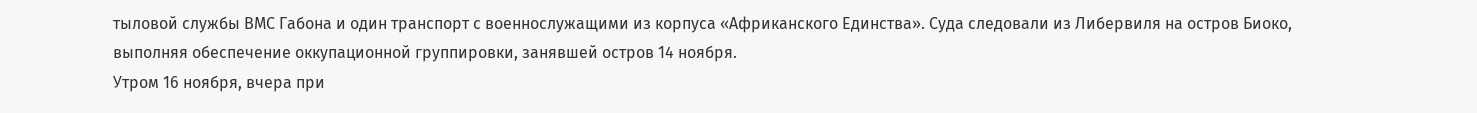тыловой службы ВМС Габона и один транспорт с военнослужащими из корпуса «Африканского Единства». Суда следовали из Либервиля на остров Биоко, выполняя обеспечение оккупационной группировки, занявшей остров 14 ноября.
Утром 16 ноября, вчера при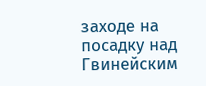заходе на посадку над Гвинейским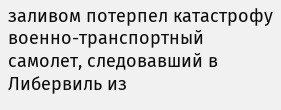заливом потерпел катастрофу военно-транспортный самолет, следовавший в Либервиль из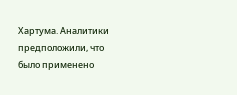Хартума. Аналитики предположили, что было применено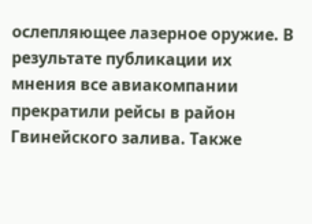ослепляющее лазерное оружие. В результате публикации их мнения все авиакомпании прекратили рейсы в район Гвинейского залива. Также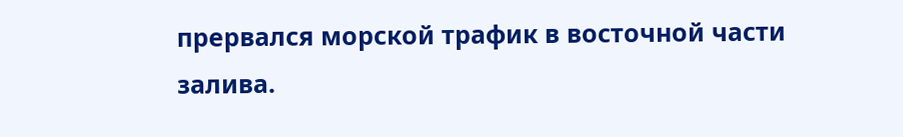прервался морской трафик в восточной части залива.